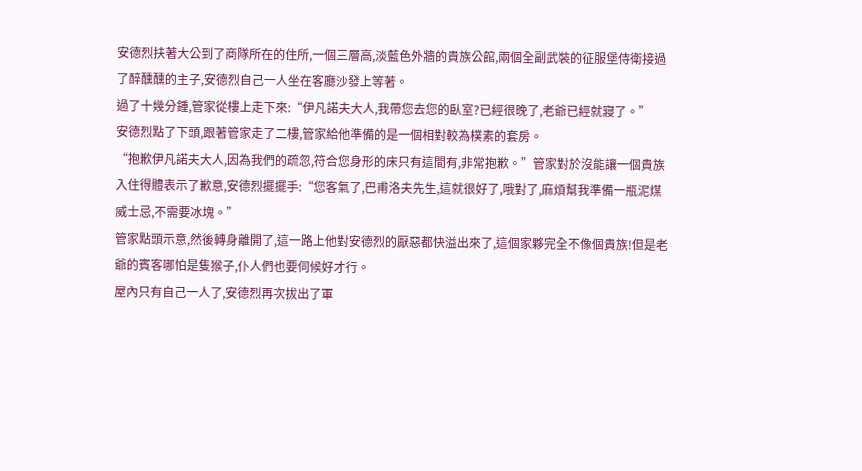安德烈扶著大公到了商隊所在的住所,一個三層高,淡藍色外牆的貴族公館,兩個全副武裝的征服堡侍衛接過了醉醺醺的主子,安德烈自己一人坐在客廳沙發上等著。
過了十幾分鍾,管家從樓上走下來:“伊凡諾夫大人,我帶您去您的臥室?已經很晚了,老爺已經就寢了。”
安德烈點了下頭,跟著管家走了二樓,管家給他準備的是一個相對較為樸素的套房。
“抱歉伊凡諾夫大人,因為我們的疏忽,符合您身形的床只有這間有,非常抱歉。”管家對於沒能讓一個貴族入住得體表示了歉意,安德烈擺擺手:“您客氣了,巴甫洛夫先生,這就很好了,哦對了,麻煩幫我準備一瓶泥煤威士忌,不需要冰塊。”
管家點頭示意,然後轉身離開了,這一路上他對安德烈的厭惡都快溢出來了,這個家夥完全不像個貴族!但是老爺的賓客哪怕是隻猴子,仆人們也要伺候好才行。
屋內只有自己一人了,安德烈再次拔出了軍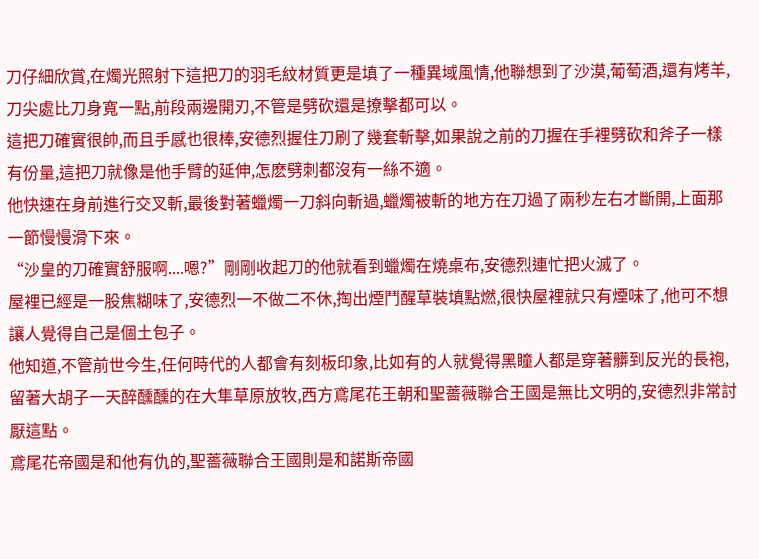刀仔細欣賞,在燭光照射下這把刀的羽毛紋材質更是填了一種異域風情,他聯想到了沙漠,葡萄酒,還有烤羊,刀尖處比刀身寬一點,前段兩邊開刃,不管是劈砍還是撩擊都可以。
這把刀確實很帥,而且手感也很棒,安德烈握住刀刷了幾套斬擊,如果說之前的刀握在手裡劈砍和斧子一樣有份量,這把刀就像是他手臂的延伸,怎麽劈刺都沒有一絲不適。
他快速在身前進行交叉斬,最後對著蠟燭一刀斜向斬過,蠟燭被斬的地方在刀過了兩秒左右才斷開,上面那一節慢慢滑下來。
“沙皇的刀確實舒服啊....嗯?”剛剛收起刀的他就看到蠟燭在燒桌布,安德烈連忙把火滅了。
屋裡已經是一股焦糊味了,安德烈一不做二不休,掏出煙鬥醒草裝填點燃,很快屋裡就只有煙味了,他可不想讓人覺得自己是個土包子。
他知道,不管前世今生,任何時代的人都會有刻板印象,比如有的人就覺得黑瞳人都是穿著髒到反光的長袍,留著大胡子一天醉醺醺的在大隼草原放牧,西方鳶尾花王朝和聖薔薇聯合王國是無比文明的,安德烈非常討厭這點。
鳶尾花帝國是和他有仇的,聖薔薇聯合王國則是和諾斯帝國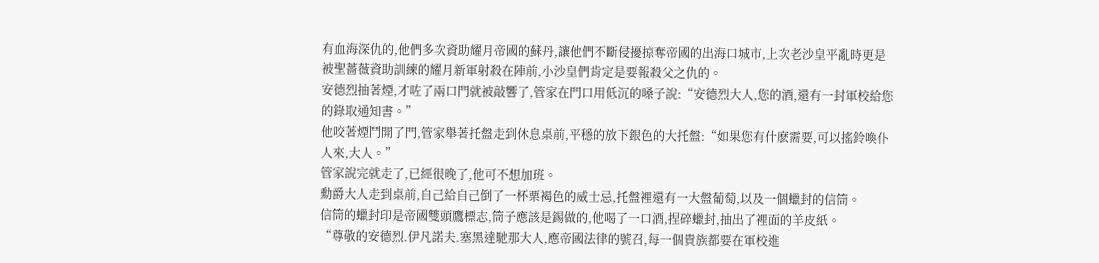有血海深仇的,他們多次資助耀月帝國的蘇丹,讓他們不斷侵擾掠奪帝國的出海口城市,上次老沙皇平亂時更是被聖薔薇資助訓練的耀月新軍射殺在陣前,小沙皇們肯定是要報殺父之仇的。
安德烈抽著煙,才咗了兩口門就被敲響了,管家在門口用低沉的嗓子說:“安德烈大人,您的酒,還有一封軍校給您的錄取通知書。”
他咬著煙鬥開了門,管家舉著托盤走到休息桌前,平穩的放下銀色的大托盤:“如果您有什麽需要,可以搖鈴喚仆人來,大人。”
管家說完就走了,已經很晚了,他可不想加班。
勳爵大人走到桌前,自己給自己倒了一杯栗褐色的威士忌,托盤裡還有一大盤葡萄,以及一個蠟封的信筒。
信筒的蠟封印是帝國雙頭鷹標志,筒子應該是錫做的,他喝了一口酒,捏碎蠟封,抽出了裡面的羊皮紙。
“尊敬的安德烈.伊凡諾夫.塞黑達馳那大人,應帝國法律的號召,每一個貴族都要在軍校進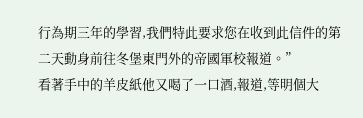行為期三年的學習,我們特此要求您在收到此信件的第二天動身前往冬堡東門外的帝國軍校報道。”
看著手中的羊皮紙他又喝了一口酒,報道,等明個大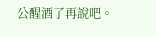公醒酒了再說吧。